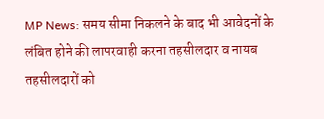MP News: समय सीमा निकलने के बाद भी आवेदनों के लंबित होने की लापरवाही करना तहसीलदार व नायब तहसीलदारों को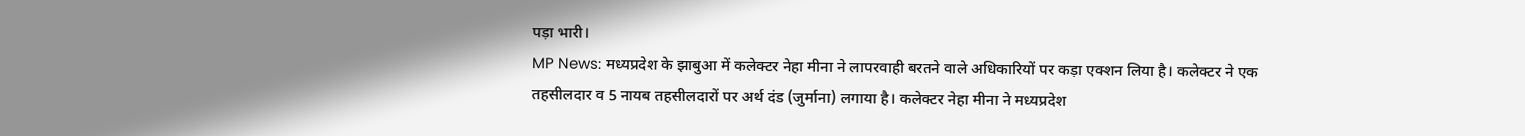पड़ा भारी।
MP News: मध्यप्रदेश के झाबुआ में कलेक्टर नेहा मीना ने लापरवाही बरतने वाले अधिकारियों पर कड़ा एक्शन लिया है। कलेक्टर ने एक तहसीलदार व 5 नायब तहसीलदारों पर अर्थ दंड (जुर्माना) लगाया है। कलेक्टर नेहा मीना ने मध्यप्रदेश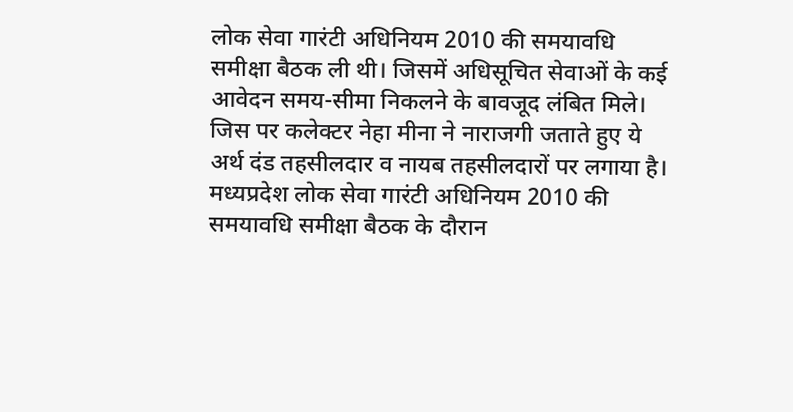लोक सेवा गारंटी अधिनियम 2010 की समयावधि समीक्षा बैठक ली थी। जिसमें अधिसूचित सेवाओं के कई आवेदन समय-सीमा निकलने के बावजूद लंबित मिले। जिस पर कलेक्टर नेहा मीना ने नाराजगी जताते हुए ये अर्थ दंड तहसीलदार व नायब तहसीलदारों पर लगाया है।
मध्यप्रदेश लोक सेवा गारंटी अधिनियम 2010 की समयावधि समीक्षा बैठक के दौरान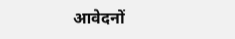आवेदनों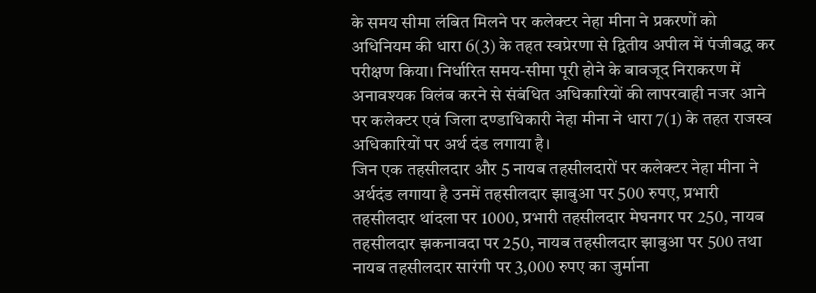के समय सीमा लंबित मिलने पर कलेक्टर नेहा मीना ने प्रकरणों को अधिनियम की धारा 6(3) के तहत स्वप्रेरणा से द्वितीय अपील में पंजीबद्ध कर परीक्षण किया। निर्धारित समय-सीमा पूरी होने के बावजूद निराकरण में अनावश्यक विलंब करने से संबंधित अधिकारियों की लापरवाही नजर आने पर कलेक्टर एवं जिला दण्डाधिकारी नेहा मीना ने धारा 7(1) के तहत राजस्व अधिकारियों पर अर्थ दंड लगाया है।
जिन एक तहसीलदार और 5 नायब तहसीलदारों पर कलेक्टर नेहा मीना ने अर्थदंड लगाया है उनमें तहसीलदार झाबुआ पर 500 रुपए, प्रभारी तहसीलदार थांदला पर 1000, प्रभारी तहसीलदार मेघनगर पर 250, नायब तहसीलदार झकनावदा पर 250, नायब तहसीलदार झाबुआ पर 500 तथा नायब तहसीलदार सारंगी पर 3,000 रुपए का जुर्माना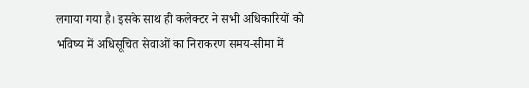लगाया गया है। इसके साथ ही कलेक्टर ने सभी अधिकारियों को भविष्य में अधिसूचित सेवाओं का निराकरण समय-सीमा में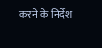करने के निर्देश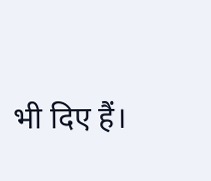भी दिए हैं।